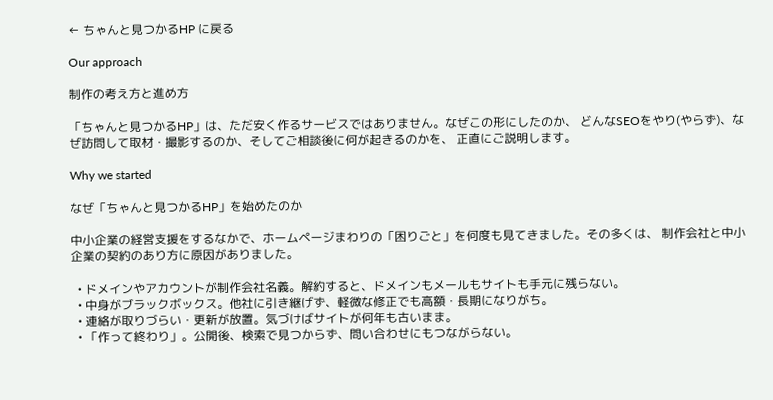← ちゃんと見つかるHP に戻る

Our approach

制作の考え方と進め方

「ちゃんと見つかるHP」は、ただ安く作るサービスではありません。なぜこの形にしたのか、 どんなSEOをやり(やらず)、なぜ訪問して取材・撮影するのか、そしてご相談後に何が起きるのかを、 正直にご説明します。

Why we started

なぜ「ちゃんと見つかるHP」を始めたのか

中小企業の経営支援をするなかで、ホームページまわりの「困りごと」を何度も見てきました。その多くは、 制作会社と中小企業の契約のあり方に原因がありました。

  • ドメインやアカウントが制作会社名義。解約すると、ドメインもメールもサイトも手元に残らない。
  • 中身がブラックボックス。他社に引き継げず、軽微な修正でも高額・長期になりがち。
  • 連絡が取りづらい・更新が放置。気づけばサイトが何年も古いまま。
  • 「作って終わり」。公開後、検索で見つからず、問い合わせにもつながらない。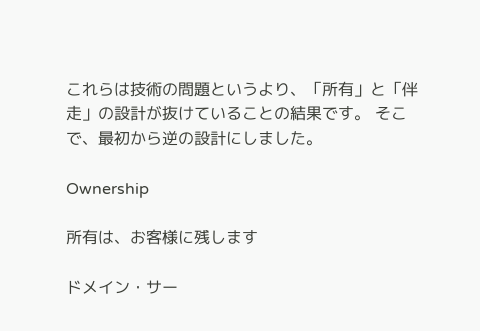これらは技術の問題というより、「所有」と「伴走」の設計が抜けていることの結果です。 そこで、最初から逆の設計にしました。

Ownership

所有は、お客様に残します

ドメイン・サー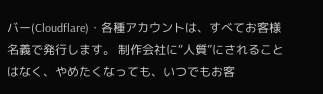バー(Cloudflare)・各種アカウントは、すべてお客様名義で発行します。 制作会社に“人質”にされることはなく、やめたくなっても、いつでもお客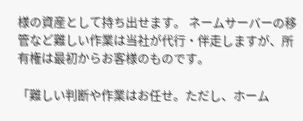様の資産として持ち出せます。 ネームサーバーの移管など難しい作業は当社が代行・伴走しますが、所有権は最初からお客様のものです。

「難しい判断や作業はお任せ。ただし、ホーム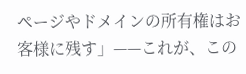ページやドメインの所有権はお客様に残す」——これが、この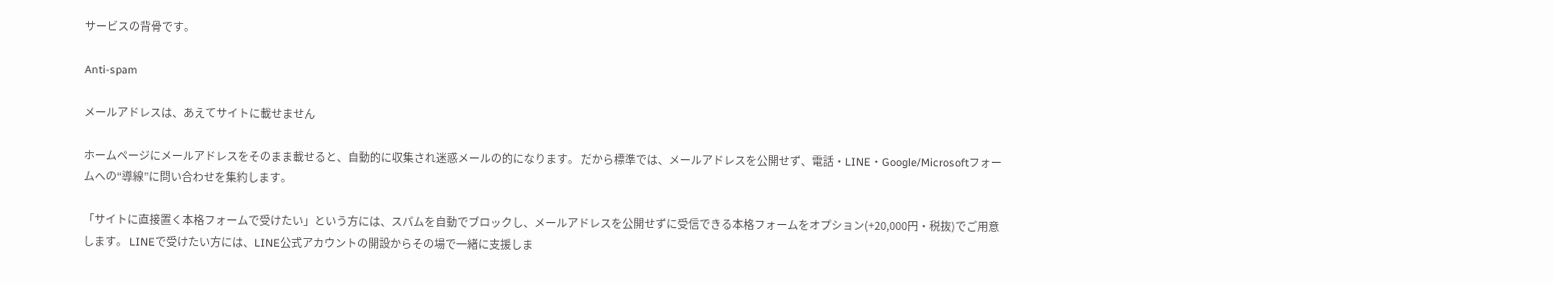サービスの背骨です。

Anti-spam

メールアドレスは、あえてサイトに載せません

ホームページにメールアドレスをそのまま載せると、自動的に収集され迷惑メールの的になります。 だから標準では、メールアドレスを公開せず、電話・LINE・Google/Microsoftフォームへの“導線”に問い合わせを集約します。

「サイトに直接置く本格フォームで受けたい」という方には、スパムを自動でブロックし、メールアドレスを公開せずに受信できる本格フォームをオプション(+20,000円・税抜)でご用意します。 LINEで受けたい方には、LINE公式アカウントの開設からその場で一緒に支援しま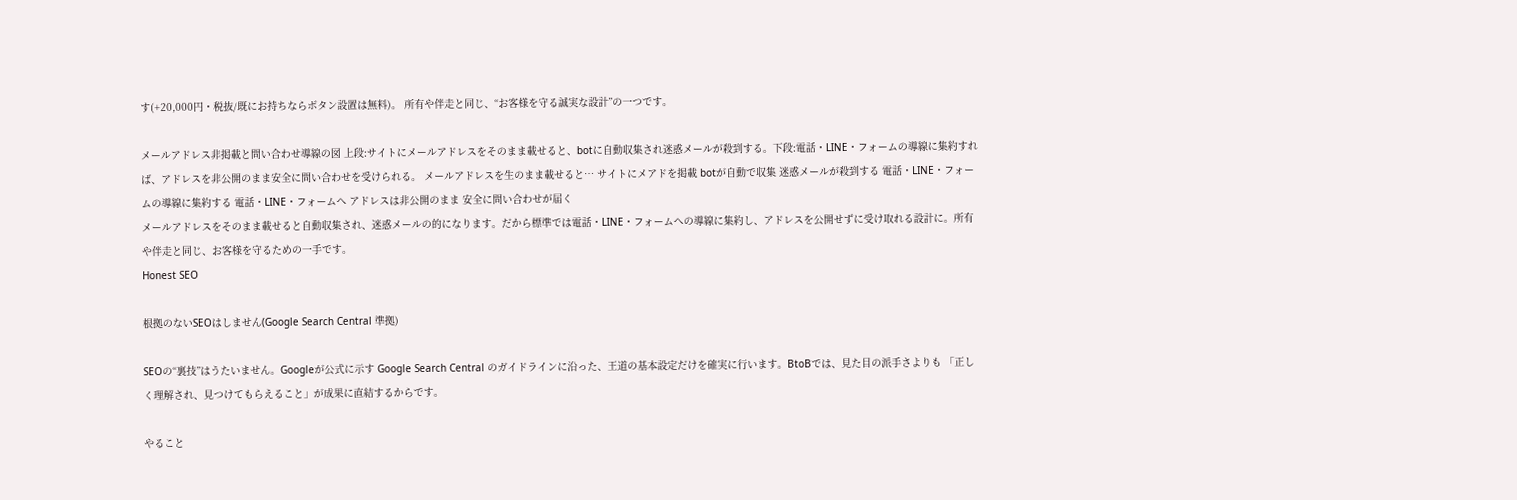す(+20,000円・税抜/既にお持ちならボタン設置は無料)。 所有や伴走と同じ、“お客様を守る誠実な設計”の一つです。

メールアドレス非掲載と問い合わせ導線の図 上段:サイトにメールアドレスをそのまま載せると、botに自動収集され迷惑メールが殺到する。下段:電話・LINE・フォームの導線に集約すれば、アドレスを非公開のまま安全に問い合わせを受けられる。 メールアドレスを生のまま載せると… サイトにメアドを掲載 botが自動で収集 迷惑メールが殺到する 電話・LINE・フォームの導線に集約する 電話・LINE・フォームへ アドレスは非公開のまま 安全に問い合わせが届く
メールアドレスをそのまま載せると自動収集され、迷惑メールの的になります。だから標準では電話・LINE・フォームへの導線に集約し、アドレスを公開せずに受け取れる設計に。所有や伴走と同じ、お客様を守るための一手です。
Honest SEO

根拠のないSEOはしません(Google Search Central 準拠)

SEOの“裏技”はうたいません。Googleが公式に示す Google Search Central のガイドラインに沿った、王道の基本設定だけを確実に行います。BtoBでは、見た目の派手さよりも 「正しく理解され、見つけてもらえること」が成果に直結するからです。

やること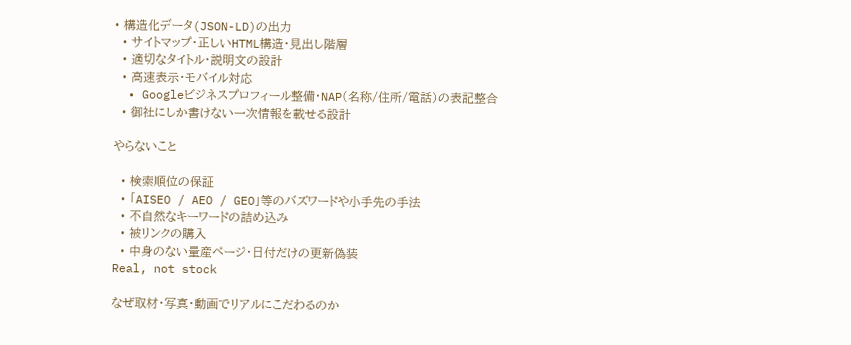• 構造化データ(JSON-LD)の出力
  • サイトマップ・正しいHTML構造・見出し階層
  • 適切なタイトル・説明文の設計
  • 高速表示・モバイル対応
  • Googleビジネスプロフィール整備・NAP(名称/住所/電話)の表記整合
  • 御社にしか書けない一次情報を載せる設計

やらないこと

  • 検索順位の保証
  • 「AISEO / AEO / GEO」等のバズワードや小手先の手法
  • 不自然なキーワードの詰め込み
  • 被リンクの購入
  • 中身のない量産ページ・日付だけの更新偽装
Real, not stock

なぜ取材・写真・動画でリアルにこだわるのか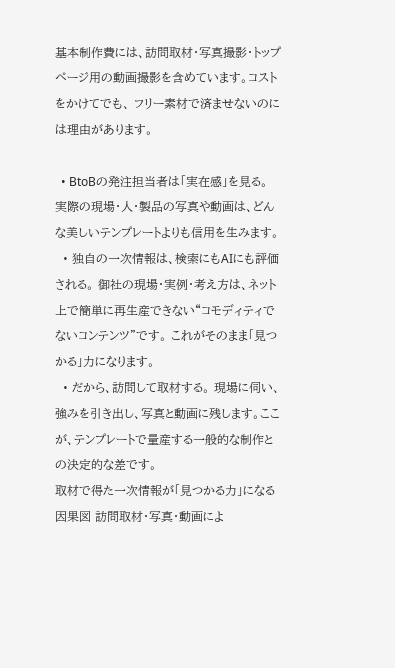基本制作費には、訪問取材・写真撮影・トップページ用の動画撮影を含めています。コストをかけてでも、 フリー素材で済ませないのには理由があります。

  • BtoBの発注担当者は「実在感」を見る。 実際の現場・人・製品の写真や動画は、どんな美しいテンプレートよりも信用を生みます。
  • 独自の一次情報は、検索にもAIにも評価される。 御社の現場・実例・考え方は、ネット上で簡単に再生産できない“コモディティでないコンテンツ”です。 これがそのまま「見つかる」力になります。
  • だから、訪問して取材する。 現場に伺い、強みを引き出し、写真と動画に残します。ここが、テンプレートで量産する一般的な制作との決定的な差です。
取材で得た一次情報が「見つかる力」になる因果図 訪問取材・写真・動画によ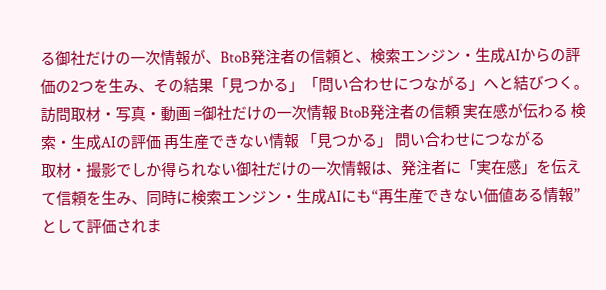る御社だけの一次情報が、BtoB発注者の信頼と、検索エンジン・生成AIからの評価の2つを生み、その結果「見つかる」「問い合わせにつながる」へと結びつく。 訪問取材・写真・動画 =御社だけの一次情報 BtoB発注者の信頼 実在感が伝わる 検索・生成AIの評価 再生産できない情報 「見つかる」 問い合わせにつながる
取材・撮影でしか得られない御社だけの一次情報は、発注者に「実在感」を伝えて信頼を生み、同時に検索エンジン・生成AIにも“再生産できない価値ある情報”として評価されま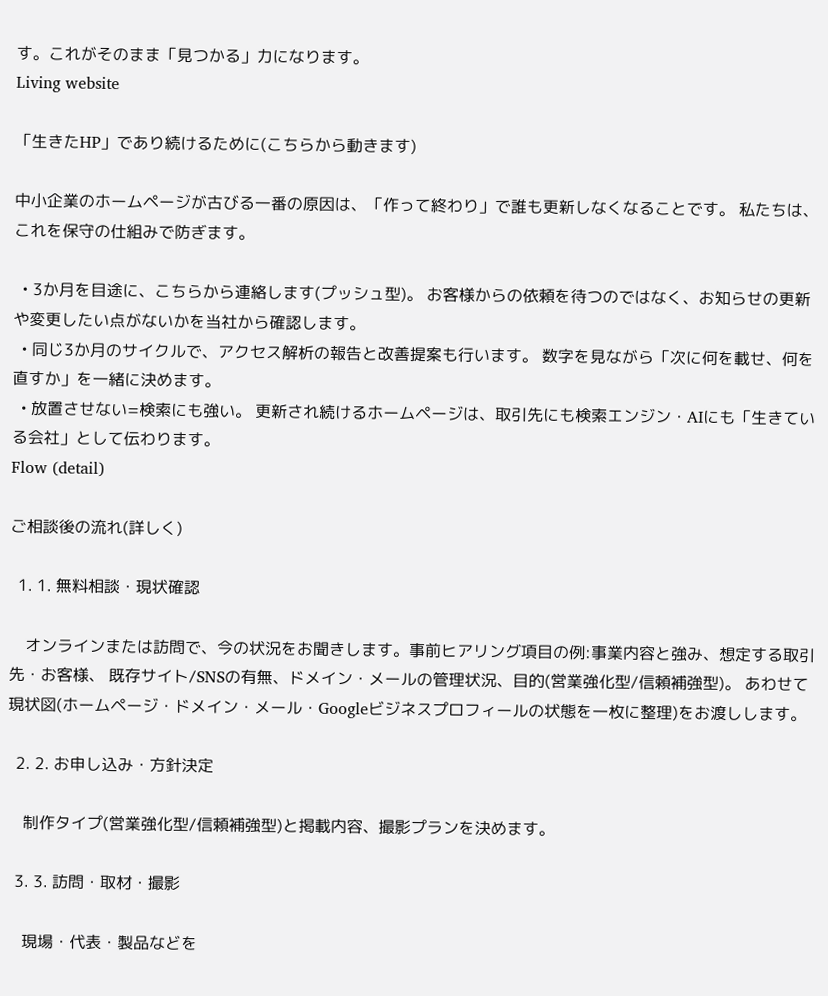す。これがそのまま「見つかる」力になります。
Living website

「生きたHP」であり続けるために(こちらから動きます)

中小企業のホームページが古びる一番の原因は、「作って終わり」で誰も更新しなくなることです。 私たちは、これを保守の仕組みで防ぎます。

  • 3か月を目途に、こちらから連絡します(プッシュ型)。 お客様からの依頼を待つのではなく、お知らせの更新や変更したい点がないかを当社から確認します。
  • 同じ3か月のサイクルで、アクセス解析の報告と改善提案も行います。 数字を見ながら「次に何を載せ、何を直すか」を一緒に決めます。
  • 放置させない=検索にも強い。 更新され続けるホームページは、取引先にも検索エンジン・AIにも「生きている会社」として伝わります。
Flow (detail)

ご相談後の流れ(詳しく)

  1. 1. 無料相談・現状確認

    オンラインまたは訪問で、今の状況をお聞きします。事前ヒアリング項目の例:事業内容と強み、想定する取引先・お客様、 既存サイト/SNSの有無、ドメイン・メールの管理状況、目的(営業強化型/信頼補強型)。 あわせて現状図(ホームページ・ドメイン・メール・Googleビジネスプロフィールの状態を一枚に整理)をお渡しします。

  2. 2. お申し込み・方針決定

    制作タイプ(営業強化型/信頼補強型)と掲載内容、撮影プランを決めます。

  3. 3. 訪問・取材・撮影

    現場・代表・製品などを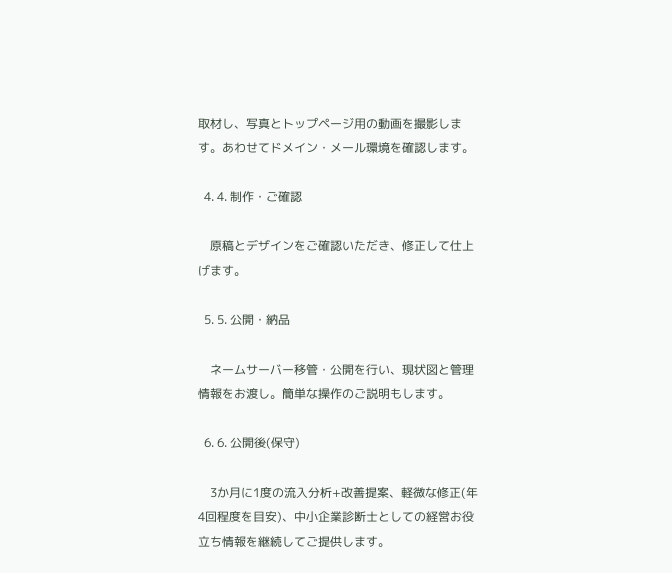取材し、写真とトップページ用の動画を撮影します。あわせてドメイン・メール環境を確認します。

  4. 4. 制作・ご確認

    原稿とデザインをご確認いただき、修正して仕上げます。

  5. 5. 公開・納品

    ネームサーバー移管・公開を行い、現状図と管理情報をお渡し。簡単な操作のご説明もします。

  6. 6. 公開後(保守)

    3か月に1度の流入分析+改善提案、軽微な修正(年4回程度を目安)、中小企業診断士としての経営お役立ち情報を継続してご提供します。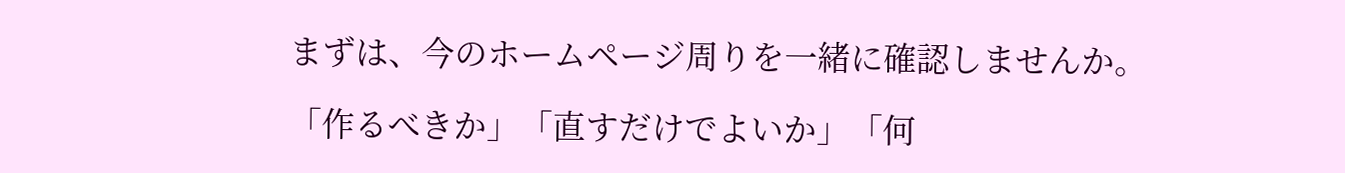まずは、今のホームページ周りを一緒に確認しませんか。

「作るべきか」「直すだけでよいか」「何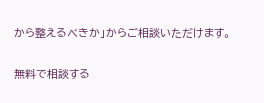から整えるべきか」からご相談いただけます。

無料で相談する